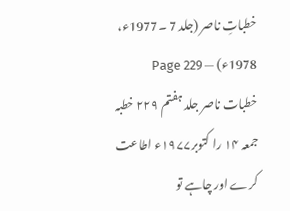خطباتِ ناصر (جلد 7 ۔1977ء، 1978ء) — Page 229
خطبات ناصر جلد ہفتم ۲۲۹ خطبہ جمعہ ۱۴ را کتوبر۱۹۷۷ء اطاعت کرے اور چاہے تو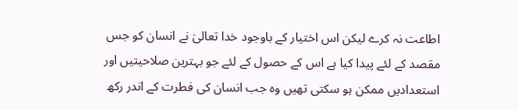اطاعت نہ کرے لیکن اس اختیار کے باوجود خدا تعالیٰ نے انسان کو جس مقصد کے لئے پیدا کیا ہے اس کے حصول کے لئے جو بہترین صلاحیتیں اور استعدادیں ممکن ہو سکتی تھیں وہ جب انسان کی فطرت کے اندر رکھ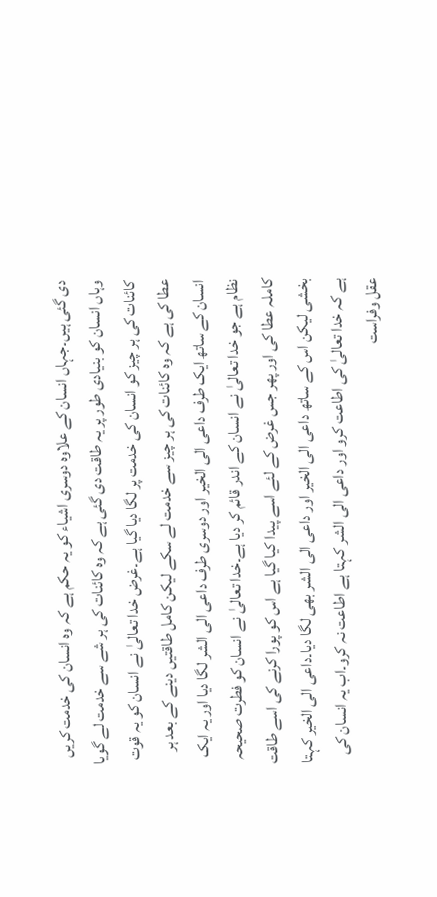دی گئی ہیں۔جہاں انسان کے علاوہ دوسری اشیاء کو یہ حکم ہے کہ وہ انسان کی خدمت کریں وہاں انسان کو بنیادی طور پر یہ طاقت دی گئی ہے کہ وہ کائنات کی ہر شے سے خدمت لے گویا کائنات کی ہر چیز کو انسان کی خدمت پر لگا دیا گیا ہے۔غرض خدا تعالیٰ نے انسان کو یہ قوت عطا کی ہے کہ وہ کائنات کی ہر چیز سے خدمت لے سکے لیکن کامل طاقتیں دینے کے بعد ہر انسان کے ساتھ ایک طرف داعی الی الخیر اور دوسری طرف داعی الی الشر لگا دیا اور یہ ایک نظام ہے جو خدا تعالیٰ نے انسان کے اندر قائم کر دیا ہے۔خدا تعالیٰ نے انسان کو فطرت صحیحہ کاملہ عطا کی اور پھر جس غرض کے لئے اسے پیدا کیا گیا ہے اس کو پورا کرنے کی اسے طاقت بخشی لیکن اس کے ساتھ داعی الی الخیر اور داعی الی الشر بھی لگا دیا۔داعی الی الخیر کہتا ہے کہ خدا تعالیٰ کی اطاعت کرو اور داعی الی الشر کہتا ہے اطاعت نہ کرو۔اب یہ انسان کی عقل وفراست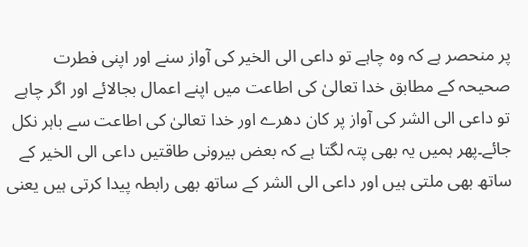پر منحصر ہے کہ وہ چاہے تو داعی الی الخیر کی آواز سنے اور اپنی فطرت صحیحہ کے مطابق خدا تعالیٰ کی اطاعت میں اپنے اعمال بجالائے اور اگر چاہے تو داعی الی الشر کی آواز پر کان دھرے اور خدا تعالیٰ کی اطاعت سے باہر نکل جائے۔پھر ہمیں یہ بھی پتہ لگتا ہے کہ بعض بیرونی طاقتیں داعی الی الخیر کے ساتھ بھی ملتی ہیں اور داعی الی الشر کے ساتھ بھی رابطہ پیدا کرتی ہیں یعنی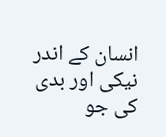انسان کے اندر نیکی اور بدی کی جو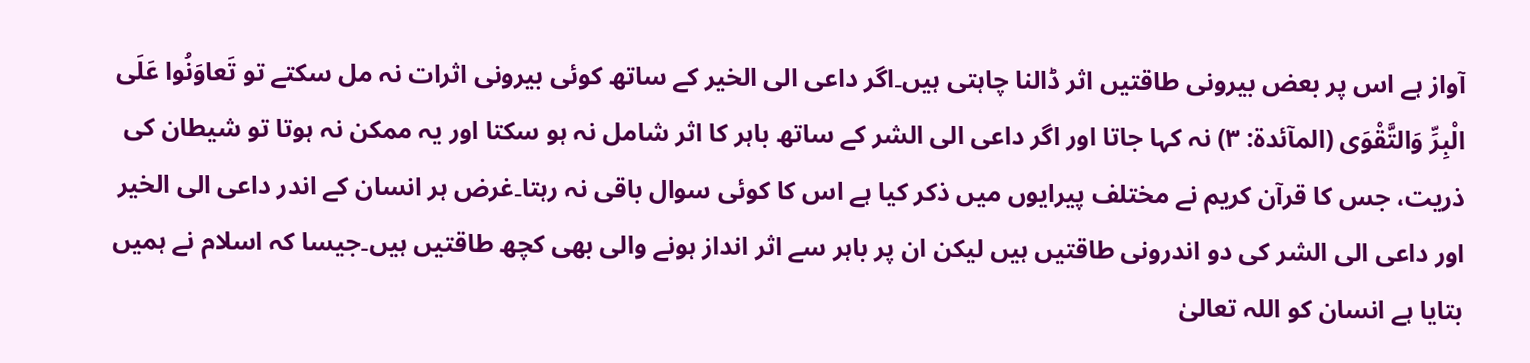آواز ہے اس پر بعض بیرونی طاقتیں اثر ڈالنا چاہتی ہیں۔اگر داعی الی الخیر کے ساتھ کوئی بیرونی اثرات نہ مل سکتے تو تَعاوَنُوا عَلَى الْبِرِّ وَالتَّقْوَى (المآئدة: ۳) نہ کہا جاتا اور اگر داعی الی الشر کے ساتھ باہر کا اثر شامل نہ ہو سکتا اور یہ ممکن نہ ہوتا تو شیطان کی ذریت، جس کا قرآن کریم نے مختلف پیرایوں میں ذکر کیا ہے اس کا کوئی سوال باقی نہ رہتا۔غرض ہر انسان کے اندر داعی الی الخیر اور داعی الی الشر کی دو اندرونی طاقتیں ہیں لیکن ان پر باہر سے اثر انداز ہونے والی بھی کچھ طاقتیں ہیں۔جیسا کہ اسلام نے ہمیں بتایا ہے انسان کو اللہ تعالیٰ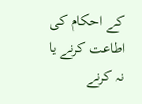کے احکام کی اطاعت کرنے یا نہ کرنے